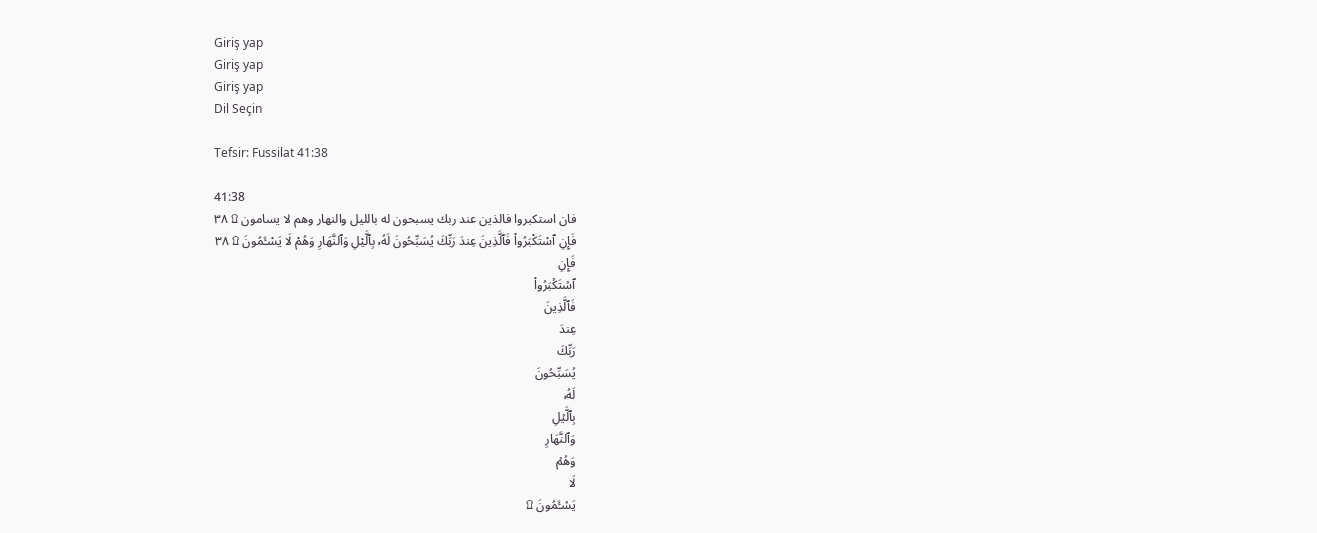Giriş yap
Giriş yap
Giriş yap
Dil Seçin

Tefsir: Fussilat 41:38

41:38
فان استكبروا فالذين عند ربك يسبحون له بالليل والنهار وهم لا يسامون ۩ ٣٨
فَإِنِ ٱسْتَكْبَرُوا۟ فَٱلَّذِينَ عِندَ رَبِّكَ يُسَبِّحُونَ لَهُۥ بِٱلَّيْلِ وَٱلنَّهَارِ وَهُمْ لَا يَسْـَٔمُونَ ۩ ٣٨
فَإِنِ
ٱسۡتَكۡبَرُواْ
فَٱلَّذِينَ
عِندَ
رَبِّكَ
يُسَبِّحُونَ
لَهُۥ
بِٱلَّيۡلِ
وَٱلنَّهَارِ
وَهُمۡ
لَا
يَسۡـَٔمُونَ ۩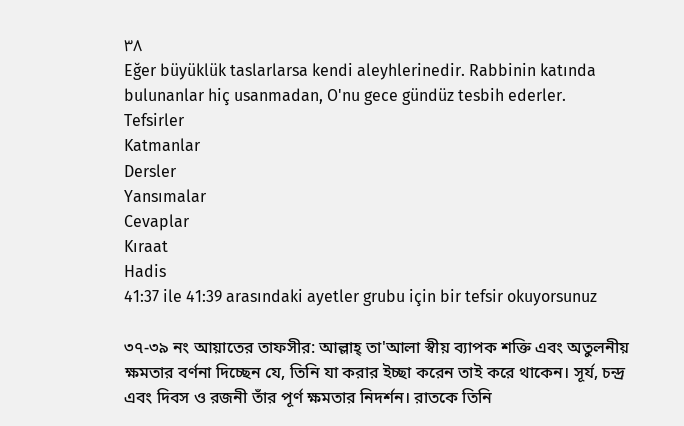٣٨
Eğer büyüklük taslarlarsa kendi aleyhlerinedir. Rabbinin katında bulunanlar hiç usanmadan, O'nu gece gündüz tesbih ederler.
Tefsirler
Katmanlar
Dersler
Yansımalar
Cevaplar
Kıraat
Hadis
41:37 ile 41:39 arasındaki ayetler grubu için bir tefsir okuyorsunuz

৩৭-৩৯ নং আয়াতের তাফসীর: আল্লাহ্ তা'আলা স্বীয় ব্যাপক শক্তি এবং অতুলনীয় ক্ষমতার বর্ণনা দিচ্ছেন যে, তিনি যা করার ইচ্ছা করেন তাই করে থাকেন। সূর্য, চন্দ্র এবং দিবস ও রজনী তাঁর পূর্ণ ক্ষমতার নিদর্শন। রাতকে তিনি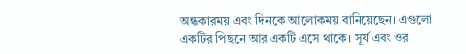অন্ধকারময় এবং দিনকে আলোকময় বানিয়েছেন। এগুলো একটির পিছনে আর একটি এসে থাকে। সূর্য এবং ওর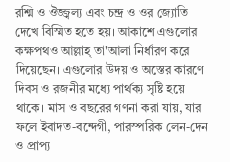রশ্মি ও ঔজ্জ্বল্য এবং চন্দ্র ও ওর জ্যোতি দেখে বিস্মিত হতে হয়। আকাশে এগুলোর কক্ষপথও আল্লাহ্ তা'আলা নির্ধারণ করে দিয়েছেন। এগুলোর উদয় ও অস্তের কারণে দিবস ও রজনীর মধ্যে পার্থক্য সৃষ্টি হয়ে থাকে। মাস ও বছরের গণনা করা যায়, যার ফলে ইবাদত-বন্দেগী, পারস্পরিক লেন-দেন ও প্রাপ্য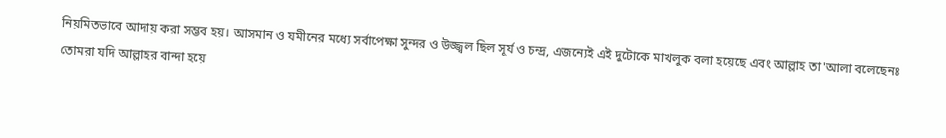নিয়মিতভাবে আদায় করা সম্ভব হয়। আসমান ও যমীনের মধ্যে সর্বাপেক্ষা সুন্দর ও উজ্জ্বল ছিল সূর্য ও চন্দ্র, এজন্যেই এই দুটোকে মাখলুক বলা হয়েছে এবং আল্লাহ তা'আলা বলেছেনঃ তোমরা যদি আল্লাহর বান্দা হয়ে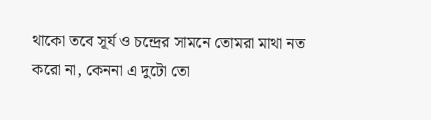থাকো তবে সূর্য ও চন্দ্রের সামনে তোমরা মাথা নত করো না, কেননা এ দুটো তো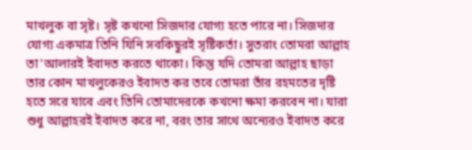মাখলুক বা সৃষ্ট। সৃষ্ট কখনো সিজদার যোগ্য হতে পারে না। সিজদার যোগ্য একমাত্র তিনি যিনি সবকিছুরই সৃষ্টিকর্তা। সুতরাং তোমরা আল্লাহ তা'আলারই ইবাদত করতে থাকো। কিন্তু যদি তোমরা আল্লাহ ছাড়া তার কোন মাখলুকেরও ইবাদত কর তবে তোমরা তাঁর রহমতের দৃষ্টি হতে সরে যাবে এবং তিনি তোমাদেরকে কখনো ক্ষমা করবেন না। যারা শুধু আল্লাহরই ইবাদত করে না, বরং তার সাথে অন্যেরও ইবাদত করে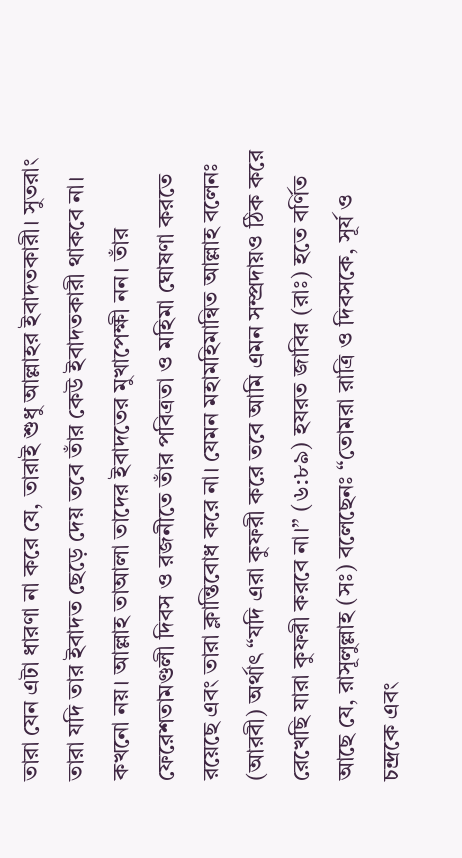তারা যেন এটা ধারণা না করে যে, তারাই শুধু আল্লাহর ইবাদতকারী। সুতরাং তারা যদি তার ইবাদত ছেড়ে দেয় তবে তাঁর কেউ ইবাদতকারী থাকবে না। কখনো নয়। আল্লাহ তাআলা তাদের ইবাদতের মুখাপেক্ষী নন। তাঁর ফেরেশতামণ্ডলী দিবস ও রজনীতে তাঁর পবিত্রতা ও মহিমা ঘোষণা করতে রয়েছে এবং তারা ক্লান্তিবোধ করে না। যেমন মহামহিমান্বিত আল্লাহ বলেনঃ (আরবী) অর্থাৎ “যদি এরা কুফরী করে তবে আমি এমন সম্প্রদায়ও ঠিক করে রেখেছি যারা কুফরী করবে না।” (৬:৮৯) হযরত জাবির (রাঃ) হতে বর্ণিত আছে যে, রাসূলুল্লাহ (সঃ) বলেছেনঃ “তোমরা রাত্রি ও দিবসকে, সূর্য ও চন্দ্রকে এবং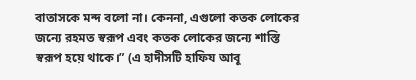বাতাসকে মন্দ বলো না। কেননা, এগুলো কতক লোকের জন্যে রহমত স্বরূপ এবং কতক লোকের জন্যে শাস্তি স্বরূপ হয়ে থাকে।” (এ হাদীসটি হাফিয আবূ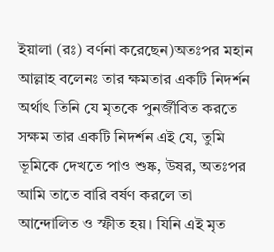ইয়ালা (রঃ) বর্ণনা করেছেন)অতঃপর মহান আল্লাহ বলেনঃ তার ক্ষমতার একটি নিদর্শন অর্থাৎ তিনি যে মৃতকে পুনর্জীবিত করতে সক্ষম তার একটি নিদর্শন এই যে, তুমি ভূমিকে দেখতে পাও শুষ্ক, উষর, অতঃপর আমি তাতে বারি বর্ষণ করলে তা আন্দোলিত ও স্ফীত হয়। যিনি এই মৃত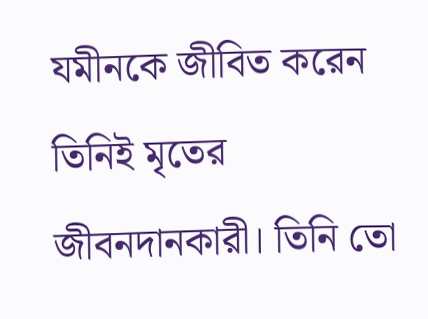যমীনকে জীবিত করেন তিনিই মৃতের জীবনদানকারী। তিনি তো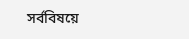সর্ববিষয়ে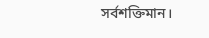সর্বশক্তিমান।